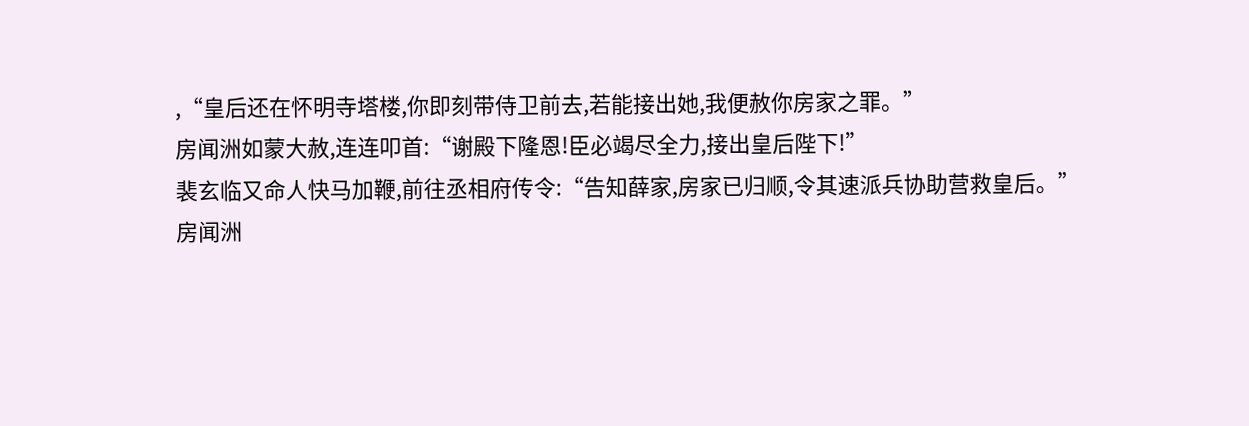,“皇后还在怀明寺塔楼,你即刻带侍卫前去,若能接出她,我便赦你房家之罪。”
房闻洲如蒙大赦,连连叩首:“谢殿下隆恩!臣必竭尽全力,接出皇后陛下!”
裴玄临又命人快马加鞭,前往丞相府传令:“告知薛家,房家已归顺,令其速派兵协助营救皇后。”
房闻洲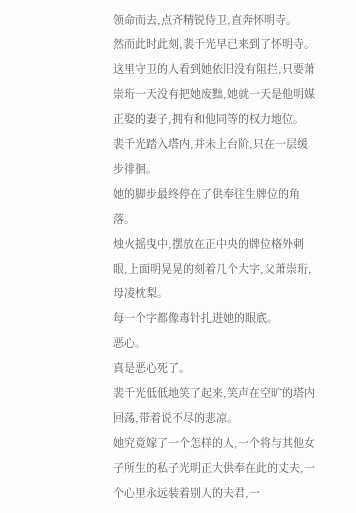领命而去,点齐精锐侍卫,直奔怀明寺。
然而此时此刻,裴千光早已来到了怀明寺。
这里守卫的人看到她依旧没有阻拦,只要萧崇珩一天没有把她废黜,她就一天是他明媒正娶的妻子,拥有和他同等的权力地位。
裴千光踏入塔内,并未上台阶,只在一层缓步徘徊。
她的脚步最终停在了供奉往生牌位的角落。
烛火摇曳中,摆放在正中央的牌位格外刺眼,上面明晃晃的刻着几个大字,父萧崇珩,母凌枕梨。
每一个字都像毒针扎进她的眼底。
恶心。
真是恶心死了。
裴千光低低地笑了起来,笑声在空旷的塔内回荡,带着说不尽的悲凉。
她究竟嫁了一个怎样的人,一个将与其他女子所生的私子光明正大供奉在此的丈夫,一个心里永远装着别人的夫君,一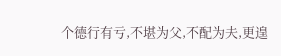个德行有亏,不堪为父,不配为夫,更遑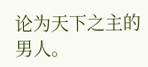论为天下之主的男人。